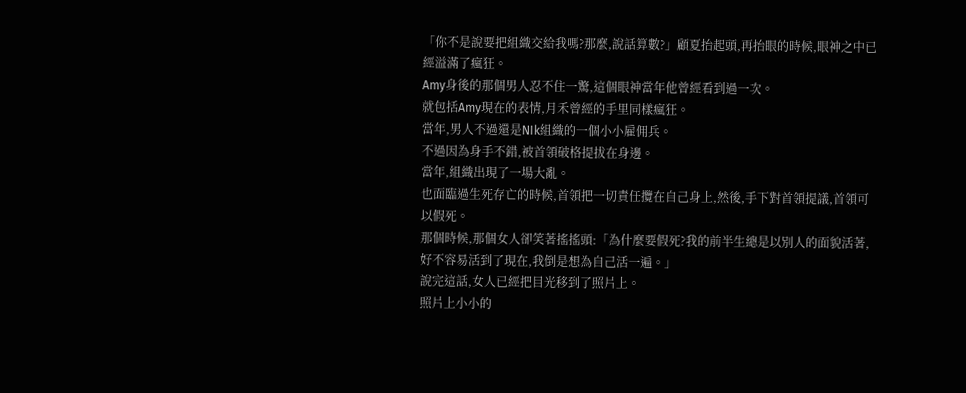「你不是說要把組織交給我嗎?那麼,說話算數?」顧夏抬起頭,再抬眼的時候,眼神之中已經溢滿了瘋狂。
Amy身後的那個男人忍不住一驚,這個眼神當年他曾經看到過一次。
就包括Amy現在的表情,月禾曾經的手里同樣瘋狂。
當年,男人不過還是NIk組織的一個小小雇佣兵。
不過因為身手不錯,被首領破格提拔在身邊。
當年,組織出現了一場大亂。
也面臨過生死存亡的時候,首領把一切責任攬在自己身上,然後,手下對首領提議,首領可以假死。
那個時候,那個女人卻笑著搖搖頭:「為什麼要假死?我的前半生總是以別人的面貌活著,好不容易活到了現在,我倒是想為自己活一遍。」
說完這話,女人已經把目光移到了照片上。
照片上小小的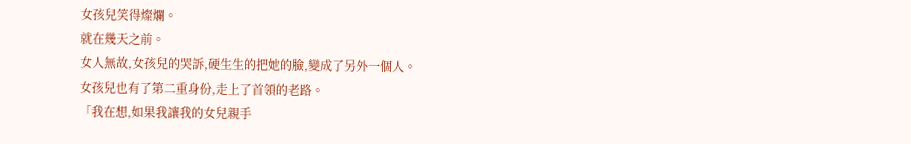女孩兒笑得燦爛。
就在幾天之前。
女人無故,女孩兒的哭訴,硬生生的把她的臉,變成了另外一個人。
女孩兒也有了第二重身份,走上了首領的老路。
「我在想,如果我讓我的女兒親手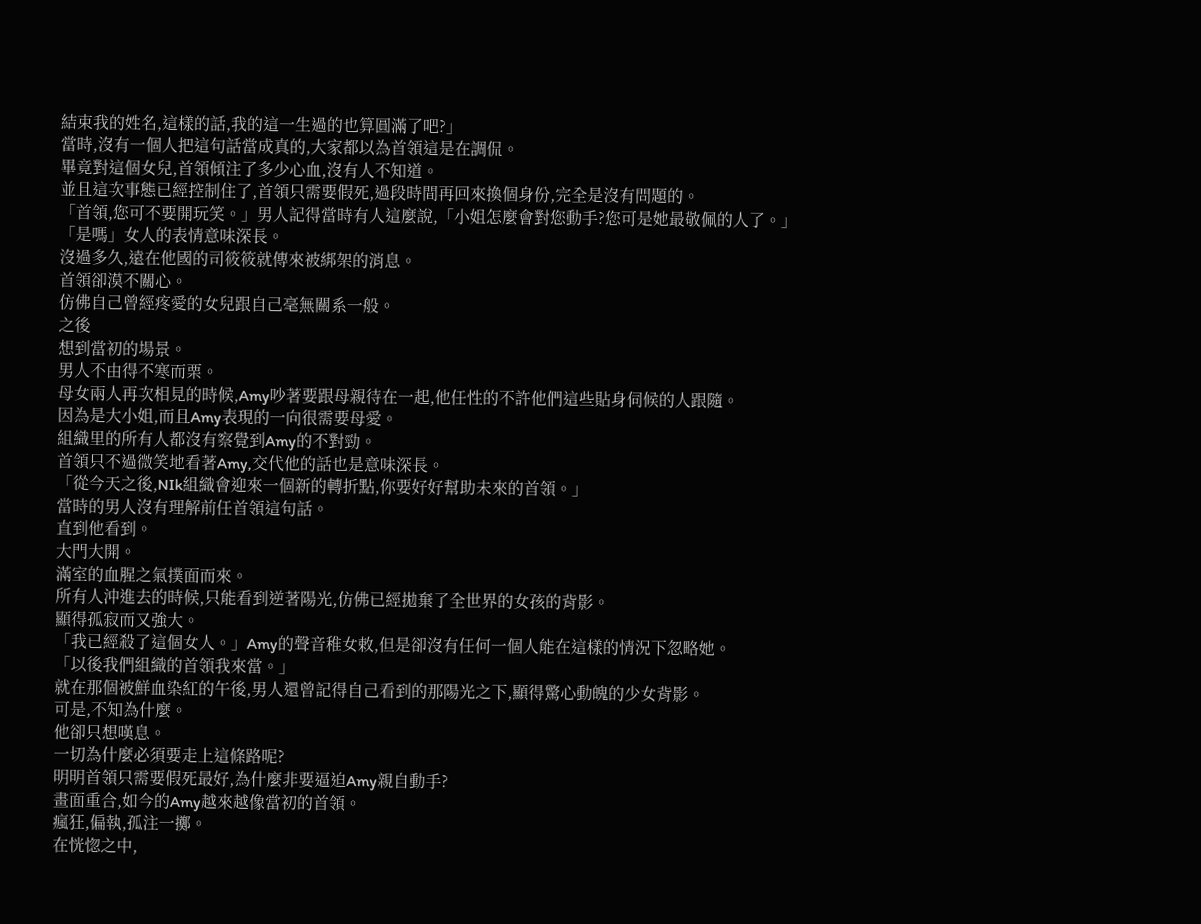結束我的姓名,這樣的話,我的這一生過的也算圓滿了吧?」
當時,沒有一個人把這句話當成真的,大家都以為首領這是在調侃。
畢竟對這個女兒,首領傾注了多少心血,沒有人不知道。
並且這次事態已經控制住了,首領只需要假死,過段時間再回來換個身份,完全是沒有問題的。
「首領,您可不要開玩笑。」男人記得當時有人這麼說,「小姐怎麼會對您動手?您可是她最敬佩的人了。」
「是嗎」女人的表情意味深長。
沒過多久,遠在他國的司筱筱就傳來被綁架的消息。
首領卻漠不關心。
仿佛自己曾經疼愛的女兒跟自己毫無關系一般。
之後
想到當初的場景。
男人不由得不寒而栗。
母女兩人再次相見的時候,Amy吵著要跟母親待在一起,他任性的不許他們這些貼身伺候的人跟隨。
因為是大小姐,而且Amy表現的一向很需要母愛。
組織里的所有人都沒有察覺到Amy的不對勁。
首領只不過微笑地看著Amy,交代他的話也是意味深長。
「從今天之後,NIk組織會迎來一個新的轉折點,你要好好幫助未來的首領。」
當時的男人沒有理解前任首領這句話。
直到他看到。
大門大開。
滿室的血腥之氣撲面而來。
所有人沖進去的時候,只能看到逆著陽光,仿佛已經拋棄了全世界的女孩的背影。
顯得孤寂而又強大。
「我已經殺了這個女人。」Amy的聲音稚女敕,但是卻沒有任何一個人能在這樣的情況下忽略她。
「以後我們組織的首領我來當。」
就在那個被鮮血染紅的午後,男人還曾記得自己看到的那陽光之下,顯得驚心動魄的少女背影。
可是,不知為什麼。
他卻只想嘆息。
一切為什麼必須要走上這條路呢?
明明首領只需要假死最好,為什麼非要逼迫Amy親自動手?
畫面重合,如今的Amy越來越像當初的首領。
瘋狂,偏執,孤注一擲。
在恍惚之中,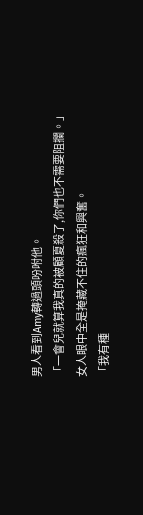男人看到Amy轉過頭吩咐他。
「一會兒就算我真的被顧夏殺了,你們也不需要阻攔。」
女人眼中全是掩藏不住的瘋狂和興奮。
「我有種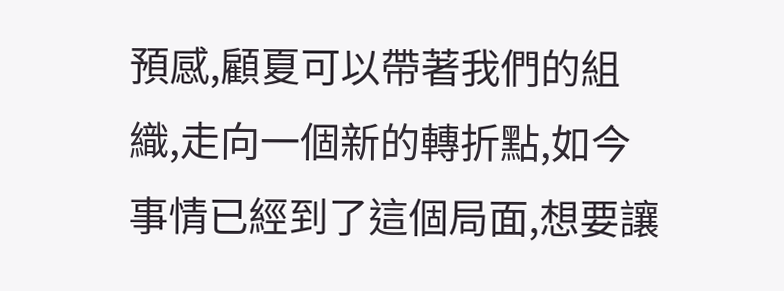預感,顧夏可以帶著我們的組織,走向一個新的轉折點,如今事情已經到了這個局面,想要讓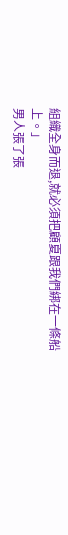組織全身而退,就必須把顧夏跟我們綁在一條船上。」
男人張了張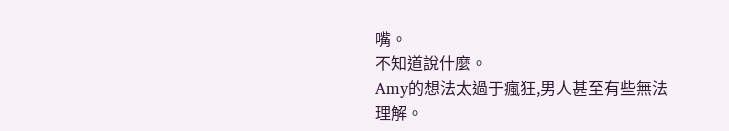嘴。
不知道說什麼。
Amy的想法太過于瘋狂,男人甚至有些無法理解。